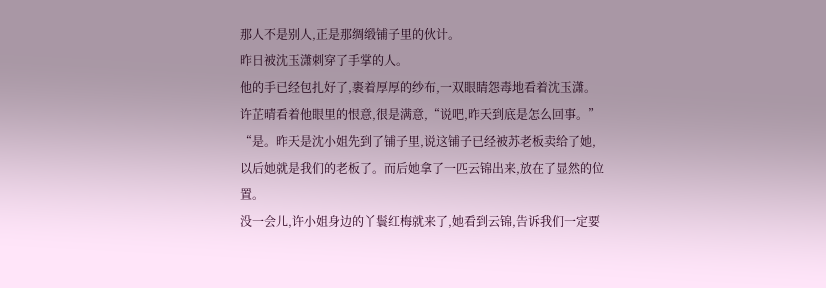那人不是别人,正是那绸缎铺子里的伙计。
昨日被沈玉潇刺穿了手掌的人。
他的手已经包扎好了,裹着厚厚的纱布,一双眼睛怨毒地看着沈玉潇。
许芷晴看着他眼里的恨意,很是满意,“说吧,昨天到底是怎么回事。”
“是。昨天是沈小姐先到了铺子里,说这铺子已经被苏老板卖给了她,以后她就是我们的老板了。而后她拿了一匹云锦出来,放在了显然的位置。
没一会儿,许小姐身边的丫鬟红梅就来了,她看到云锦,告诉我们一定要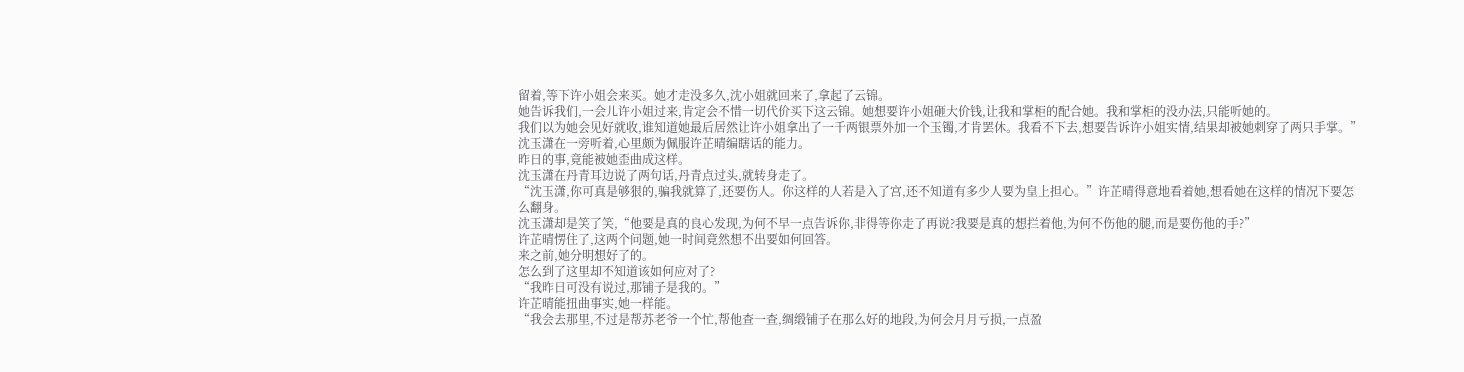留着,等下许小姐会来买。她才走没多久,沈小姐就回来了,拿起了云锦。
她告诉我们,一会儿许小姐过来,肯定会不惜一切代价买下这云锦。她想要许小姐砸大价钱,让我和掌柜的配合她。我和掌柜的没办法,只能听她的。
我们以为她会见好就收,谁知道她最后居然让许小姐拿出了一千两银票外加一个玉镯,才肯罢休。我看不下去,想要告诉许小姐实情,结果却被她刺穿了两只手掌。”
沈玉潇在一旁听着,心里颇为佩服许芷晴编瞎话的能力。
昨日的事,竟能被她歪曲成这样。
沈玉潇在丹青耳边说了两句话,丹青点过头,就转身走了。
“沈玉潇,你可真是够狠的,骗我就算了,还要伤人。你这样的人若是入了宫,还不知道有多少人要为皇上担心。”许芷晴得意地看着她,想看她在这样的情况下要怎么翻身。
沈玉潇却是笑了笑,“他要是真的良心发现,为何不早一点告诉你,非得等你走了再说?我要是真的想拦着他,为何不伤他的腿,而是要伤他的手?”
许芷晴愣住了,这两个问题,她一时间竟然想不出要如何回答。
来之前,她分明想好了的。
怎么到了这里却不知道该如何应对了?
“我昨日可没有说过,那铺子是我的。”
许芷晴能扭曲事实,她一样能。
“我会去那里,不过是帮苏老爷一个忙,帮他查一查,绸缎铺子在那么好的地段,为何会月月亏损,一点盈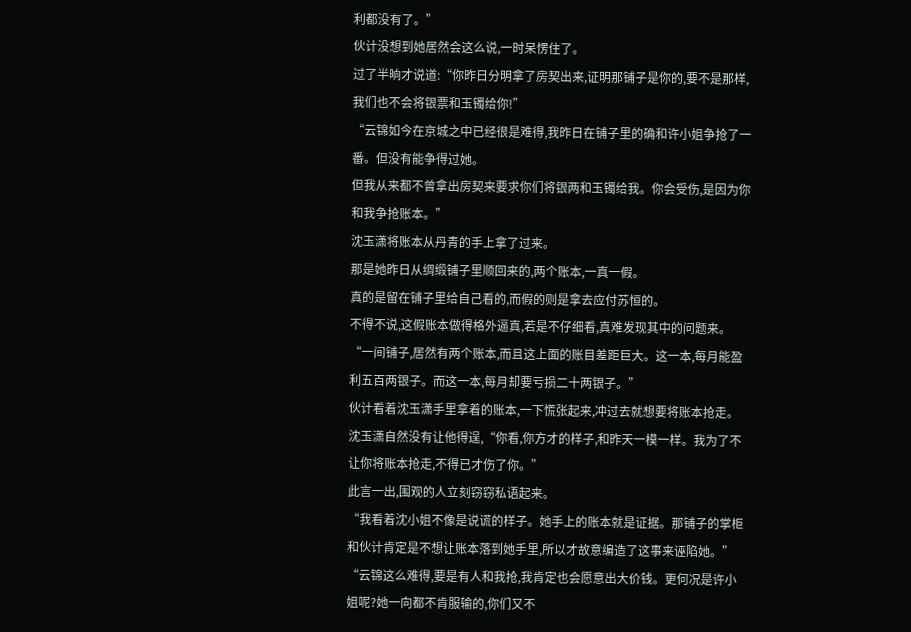利都没有了。”
伙计没想到她居然会这么说,一时呆愣住了。
过了半晌才说道:“你昨日分明拿了房契出来,证明那铺子是你的,要不是那样,我们也不会将银票和玉镯给你!”
“云锦如今在京城之中已经很是难得,我昨日在铺子里的确和许小姐争抢了一番。但没有能争得过她。
但我从来都不曾拿出房契来要求你们将银两和玉镯给我。你会受伤,是因为你和我争抢账本。”
沈玉潇将账本从丹青的手上拿了过来。
那是她昨日从绸缎铺子里顺回来的,两个账本,一真一假。
真的是留在铺子里给自己看的,而假的则是拿去应付苏恒的。
不得不说,这假账本做得格外逼真,若是不仔细看,真难发现其中的问题来。
“一间铺子,居然有两个账本,而且这上面的账目差距巨大。这一本,每月能盈利五百两银子。而这一本,每月却要亏损二十两银子。”
伙计看着沈玉潇手里拿着的账本,一下慌张起来,冲过去就想要将账本抢走。
沈玉潇自然没有让他得逞,“你看,你方才的样子,和昨天一模一样。我为了不让你将账本抢走,不得已才伤了你。”
此言一出,围观的人立刻窃窃私语起来。
“我看着沈小姐不像是说谎的样子。她手上的账本就是证据。那铺子的掌柜和伙计肯定是不想让账本落到她手里,所以才故意编造了这事来诬陷她。”
“云锦这么难得,要是有人和我抢,我肯定也会愿意出大价钱。更何况是许小姐呢?她一向都不肯服输的,你们又不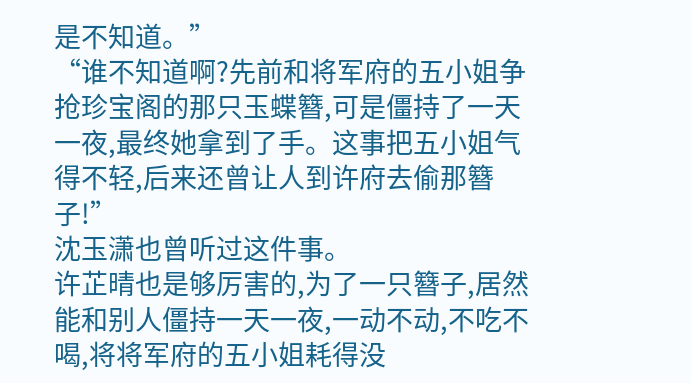是不知道。”
“谁不知道啊?先前和将军府的五小姐争抢珍宝阁的那只玉蝶簪,可是僵持了一天一夜,最终她拿到了手。这事把五小姐气得不轻,后来还曾让人到许府去偷那簪子!”
沈玉潇也曾听过这件事。
许芷晴也是够厉害的,为了一只簪子,居然能和别人僵持一天一夜,一动不动,不吃不喝,将将军府的五小姐耗得没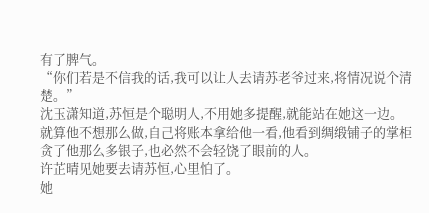有了脾气。
“你们若是不信我的话,我可以让人去请苏老爷过来,将情况说个清楚。”
沈玉潇知道,苏恒是个聪明人,不用她多提醒,就能站在她这一边。
就算他不想那么做,自己将账本拿给他一看,他看到绸缎铺子的掌柜贪了他那么多银子,也必然不会轻饶了眼前的人。
许芷晴见她要去请苏恒,心里怕了。
她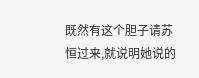既然有这个胆子请苏恒过来,就说明她说的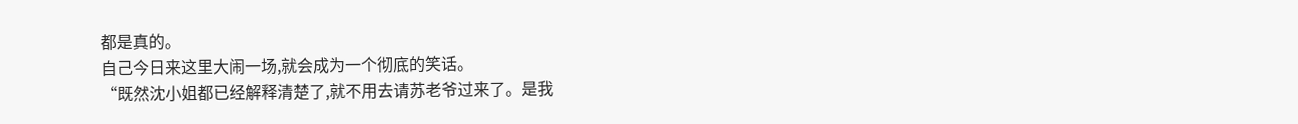都是真的。
自己今日来这里大闹一场,就会成为一个彻底的笑话。
“既然沈小姐都已经解释清楚了,就不用去请苏老爷过来了。是我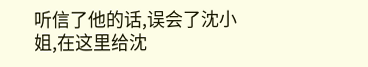听信了他的话,误会了沈小姐,在这里给沈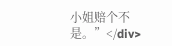小姐赔个不是。”</div>